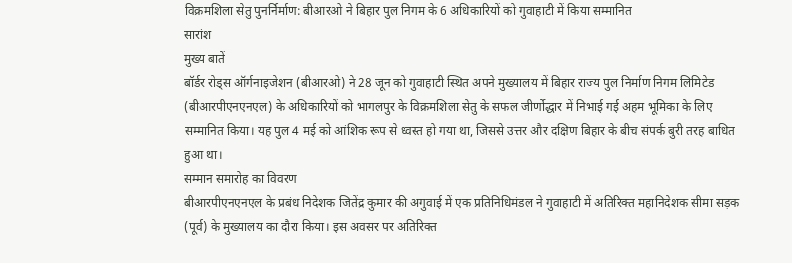विक्रमशिला सेतु पुनर्निर्माण: बीआरओ ने बिहार पुल निगम के 6 अधिकारियों को गुवाहाटी में किया सम्मानित
सारांश
मुख्य बातें
बॉर्डर रोड्स ऑर्गनाइजेशन (बीआरओ) ने 28 जून को गुवाहाटी स्थित अपने मुख्यालय में बिहार राज्य पुल निर्माण निगम लिमिटेड (बीआरपीएनएनएल) के अधिकारियों को भागलपुर के विक्रमशिला सेतु के सफल जीर्णोद्धार में निभाई गई अहम भूमिका के लिए सम्मानित किया। यह पुल 4 मई को आंशिक रूप से ध्वस्त हो गया था, जिससे उत्तर और दक्षिण बिहार के बीच संपर्क बुरी तरह बाधित हुआ था।
सम्मान समारोह का विवरण
बीआरपीएनएनएल के प्रबंध निदेशक जितेंद्र कुमार की अगुवाई में एक प्रतिनिधिमंडल ने गुवाहाटी में अतिरिक्त महानिदेशक सीमा सड़क (पूर्व) के मुख्यालय का दौरा किया। इस अवसर पर अतिरिक्त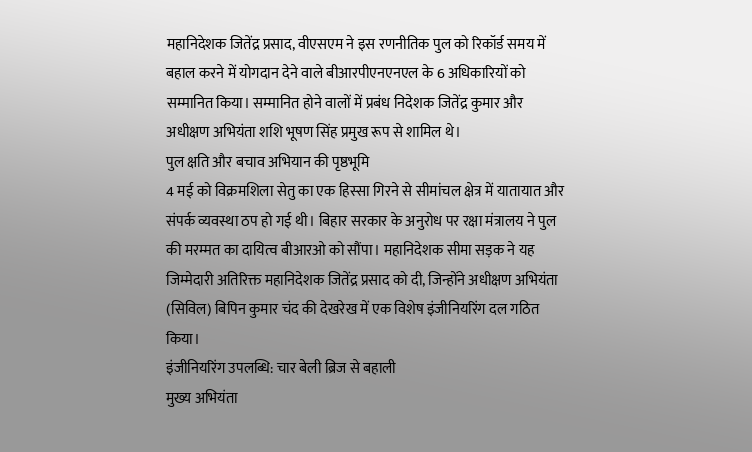महानिदेशक जितेंद्र प्रसाद, वीएसएम ने इस रणनीतिक पुल को रिकॉर्ड समय में बहाल करने में योगदान देने वाले बीआरपीएनएनएल के 6 अधिकारियों को सम्मानित किया। सम्मानित होने वालों में प्रबंध निदेशक जितेंद्र कुमार और अधीक्षण अभियंता शशि भूषण सिंह प्रमुख रूप से शामिल थे।
पुल क्षति और बचाव अभियान की पृष्ठभूमि
4 मई को विक्रमशिला सेतु का एक हिस्सा गिरने से सीमांचल क्षेत्र में यातायात और संपर्क व्यवस्था ठप हो गई थी। बिहार सरकार के अनुरोध पर रक्षा मंत्रालय ने पुल की मरम्मत का दायित्व बीआरओ को सौंपा। महानिदेशक सीमा सड़क ने यह जिम्मेदारी अतिरिक्त महानिदेशक जितेंद्र प्रसाद को दी, जिन्होंने अधीक्षण अभियंता (सिविल) बिपिन कुमार चंद की देखरेख में एक विशेष इंजीनियरिंग दल गठित किया।
इंजीनियरिंग उपलब्धि: चार बेली ब्रिज से बहाली
मुख्य अभियंता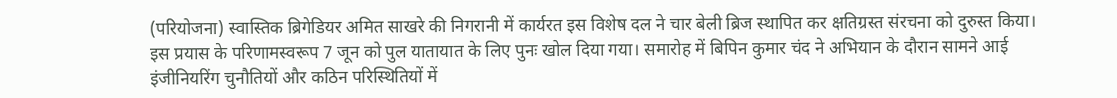(परियोजना) स्वास्तिक ब्रिगेडियर अमित साखरे की निगरानी में कार्यरत इस विशेष दल ने चार बेली ब्रिज स्थापित कर क्षतिग्रस्त संरचना को दुरुस्त किया। इस प्रयास के परिणामस्वरूप 7 जून को पुल यातायात के लिए पुनः खोल दिया गया। समारोह में बिपिन कुमार चंद ने अभियान के दौरान सामने आई इंजीनियरिंग चुनौतियों और कठिन परिस्थितियों में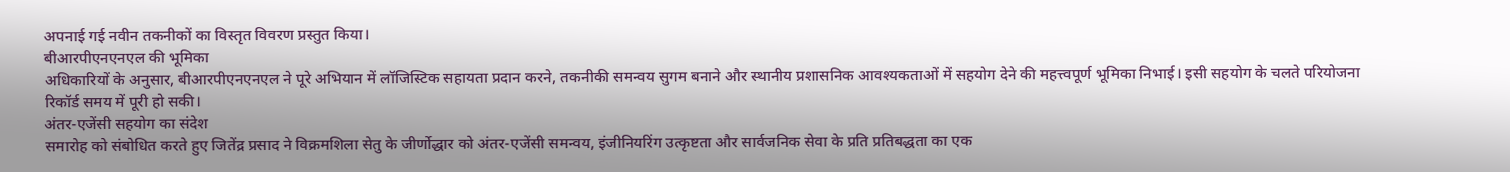अपनाई गई नवीन तकनीकों का विस्तृत विवरण प्रस्तुत किया।
बीआरपीएनएनएल की भूमिका
अधिकारियों के अनुसार, बीआरपीएनएनएल ने पूरे अभियान में लॉजिस्टिक सहायता प्रदान करने, तकनीकी समन्वय सुगम बनाने और स्थानीय प्रशासनिक आवश्यकताओं में सहयोग देने की महत्त्वपूर्ण भूमिका निभाई। इसी सहयोग के चलते परियोजना रिकॉर्ड समय में पूरी हो सकी।
अंतर-एजेंसी सहयोग का संदेश
समारोह को संबोधित करते हुए जितेंद्र प्रसाद ने विक्रमशिला सेतु के जीर्णोद्धार को अंतर-एजेंसी समन्वय, इंजीनियरिंग उत्कृष्टता और सार्वजनिक सेवा के प्रति प्रतिबद्धता का एक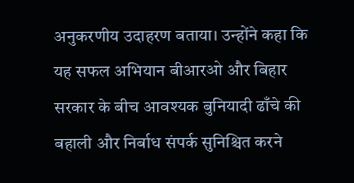अनुकरणीय उदाहरण बताया। उन्होंने कहा कि यह सफल अभियान बीआरओ और बिहार सरकार के बीच आवश्यक बुनियादी ढाँचे की बहाली और निर्बाध संपर्क सुनिश्चित करने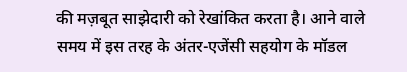की मज़बूत साझेदारी को रेखांकित करता है। आने वाले समय में इस तरह के अंतर-एजेंसी सहयोग के मॉडल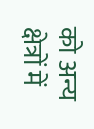को अन्य क्षेत्रों में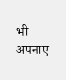भी अपनाए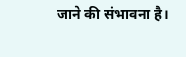जाने की संभावना है।